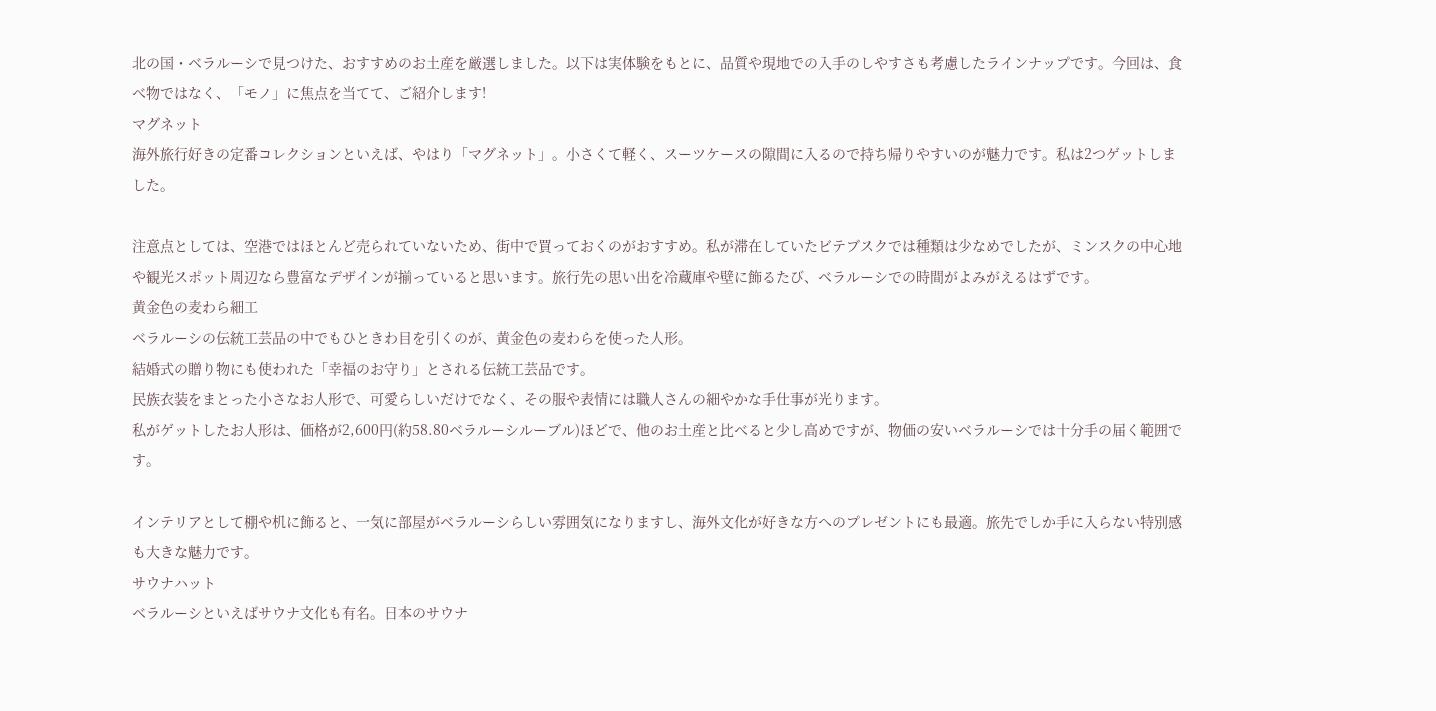北の国・ベラルーシで見つけた、おすすめのお土産を厳選しました。以下は実体験をもとに、品質や現地での入手のしやすさも考慮したラインナップです。今回は、食べ物ではなく、「モノ」に焦点を当てて、ご紹介します!
マグネット
海外旅行好きの定番コレクションといえば、やはり「マグネット」。小さくて軽く、スーツケースの隙間に入るので持ち帰りやすいのが魅力です。私は2つゲットしました。

注意点としては、空港ではほとんど売られていないため、街中で買っておくのがおすすめ。私が滞在していたビテブスクでは種類は少なめでしたが、ミンスクの中心地や観光スポット周辺なら豊富なデザインが揃っていると思います。旅行先の思い出を冷蔵庫や壁に飾るたび、ベラルーシでの時間がよみがえるはずです。
黄金色の麦わら細工
ベラルーシの伝統工芸品の中でもひときわ目を引くのが、黄金色の麦わらを使った人形。
結婚式の贈り物にも使われた「幸福のお守り」とされる伝統工芸品です。
民族衣装をまとった小さなお人形で、可愛らしいだけでなく、その服や表情には職人さんの細やかな手仕事が光ります。
私がゲットしたお人形は、価格が2,600円(約58.80ベラルーシルーブル)ほどで、他のお土産と比べると少し高めですが、物価の安いベラルーシでは十分手の届く範囲です。

インテリアとして棚や机に飾ると、一気に部屋がベラルーシらしい雰囲気になりますし、海外文化が好きな方へのプレゼントにも最適。旅先でしか手に入らない特別感も大きな魅力です。
サウナハット
ベラルーシといえばサウナ文化も有名。日本のサウナ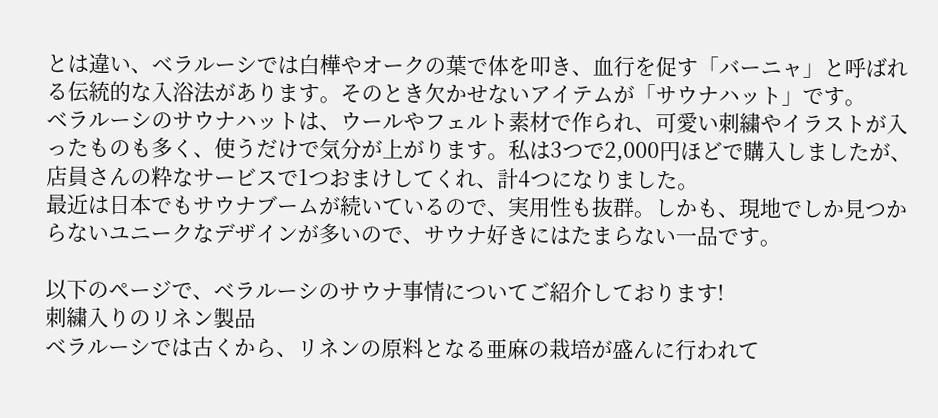とは違い、ベラルーシでは白樺やオークの葉で体を叩き、血行を促す「バーニャ」と呼ばれる伝統的な入浴法があります。そのとき欠かせないアイテムが「サウナハット」です。
ベラルーシのサウナハットは、ウールやフェルト素材で作られ、可愛い刺繍やイラストが入ったものも多く、使うだけで気分が上がります。私は3つで2,000円ほどで購入しましたが、店員さんの粋なサービスで1つおまけしてくれ、計4つになりました。
最近は日本でもサウナブームが続いているので、実用性も抜群。しかも、現地でしか見つからないユニークなデザインが多いので、サウナ好きにはたまらない一品です。

以下のページで、ベラルーシのサウナ事情についてご紹介しております!
刺繍入りのリネン製品
ベラルーシでは古くから、リネンの原料となる亜麻の栽培が盛んに行われて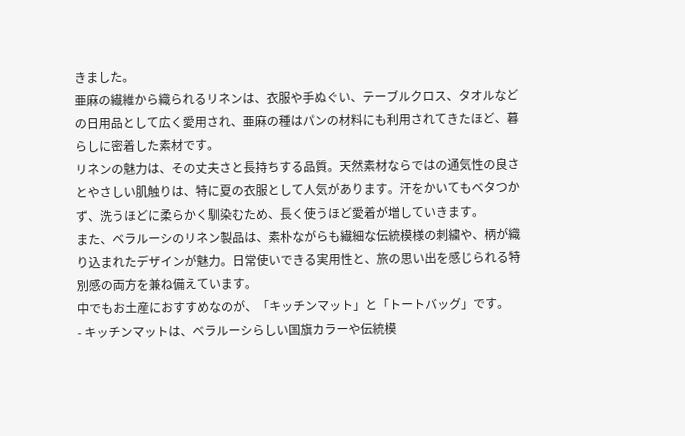きました。
亜麻の繊維から織られるリネンは、衣服や手ぬぐい、テーブルクロス、タオルなどの日用品として広く愛用され、亜麻の種はパンの材料にも利用されてきたほど、暮らしに密着した素材です。
リネンの魅力は、その丈夫さと長持ちする品質。天然素材ならではの通気性の良さとやさしい肌触りは、特に夏の衣服として人気があります。汗をかいてもベタつかず、洗うほどに柔らかく馴染むため、長く使うほど愛着が増していきます。
また、ベラルーシのリネン製品は、素朴ながらも繊細な伝統模様の刺繍や、柄が織り込まれたデザインが魅力。日常使いできる実用性と、旅の思い出を感じられる特別感の両方を兼ね備えています。
中でもお土産におすすめなのが、「キッチンマット」と「トートバッグ」です。
- キッチンマットは、ベラルーシらしい国旗カラーや伝統模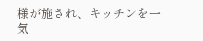様が施され、キッチンを一気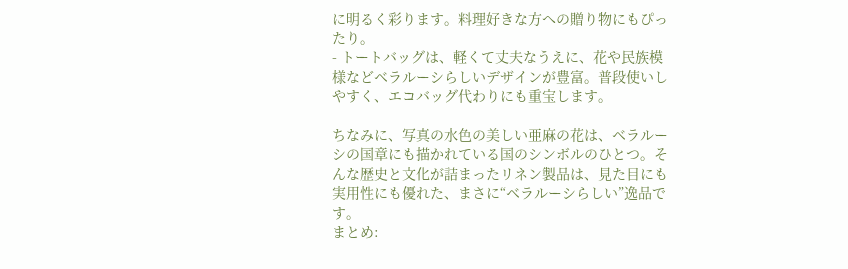に明るく彩ります。料理好きな方への贈り物にもぴったり。
- トートバッグは、軽くて丈夫なうえに、花や民族模様などベラルーシらしいデザインが豊富。普段使いしやすく、エコバッグ代わりにも重宝します。

ちなみに、写真の水色の美しい亜麻の花は、ベラルーシの国章にも描かれている国のシンボルのひとつ。そんな歴史と文化が詰まったリネン製品は、見た目にも実用性にも優れた、まさに“ベラルーシらしい”逸品です。
まとめ: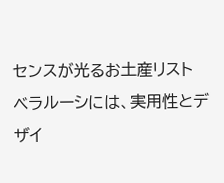センスが光るお土産リスト
ベラルーシには、実用性とデザイ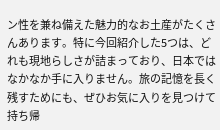ン性を兼ね備えた魅力的なお土産がたくさんあります。特に今回紹介した5つは、どれも現地らしさが詰まっており、日本ではなかなか手に入りません。旅の記憶を長く残すためにも、ぜひお気に入りを見つけて持ち帰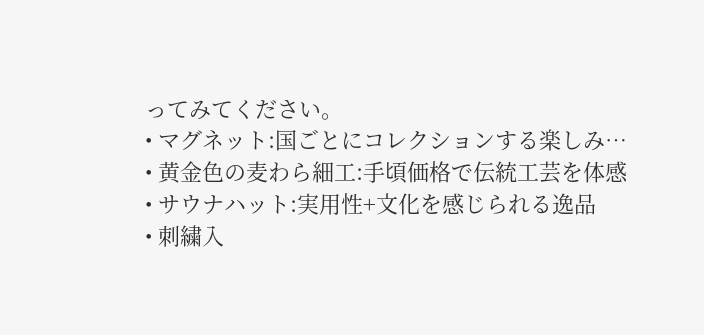ってみてください。
• マグネット:国ごとにコレクションする楽しみ…
• 黄金色の麦わら細工:手頃価格で伝統工芸を体感
• サウナハット:実用性+文化を感じられる逸品
• 刺繍入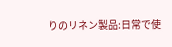りのリネン製品:日常で使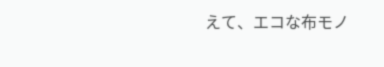えて、エコな布モノ